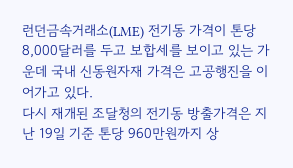런던금속거래소(LME) 전기동 가격이 톤당 8,000달러를 두고 보합세를 보이고 있는 가운데 국내 신동원자재 가격은 고공행진을 이어가고 있다.
다시 재개된 조달청의 전기동 방출가격은 지난 19일 기준 톤당 960만원까지 상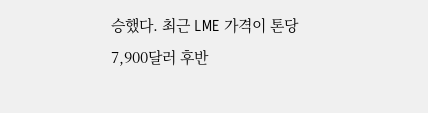승했다. 최근 LME 가격이 톤당 7,900달러 후반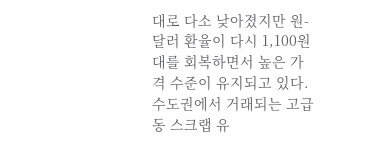대로 다소 낮아졌지만 원-달러 환율이 다시 1,100원대를 회복하면서 높은 가격 수준이 유지되고 있다. 수도권에서 거래되는 고급동 스크랩 유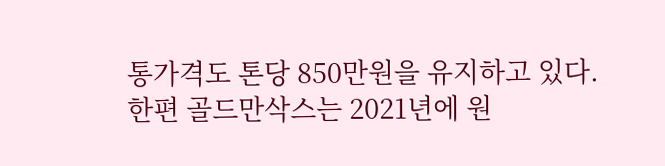통가격도 톤당 850만원을 유지하고 있다.
한편 골드만삭스는 2021년에 원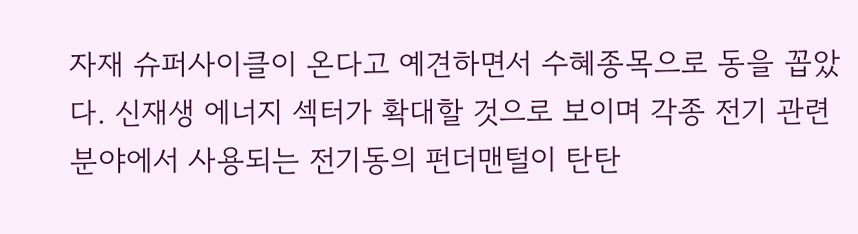자재 슈퍼사이클이 온다고 예견하면서 수혜종목으로 동을 꼽았다. 신재생 에너지 섹터가 확대할 것으로 보이며 각종 전기 관련 분야에서 사용되는 전기동의 펀더맨털이 탄탄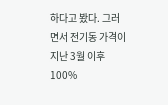하다고 봤다. 그러면서 전기동 가격이 지난 3월 이후 100%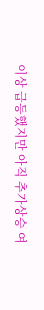이상 급등했지만 아직 추가상승 여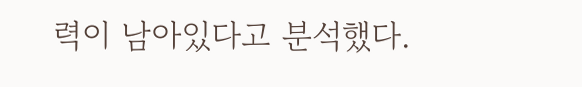력이 남아있다고 분석했다.